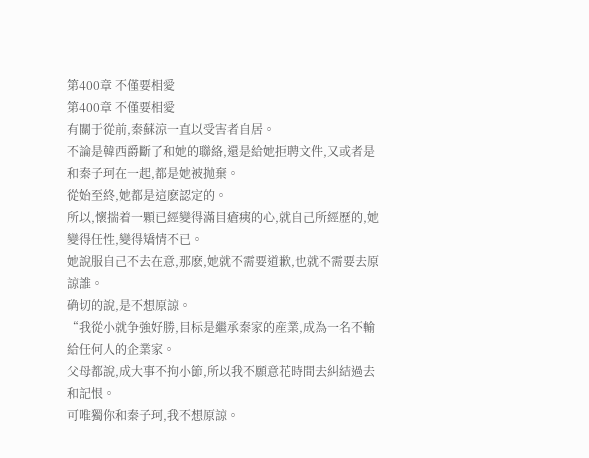第400章 不僅要相愛
第400章 不僅要相愛
有關于從前,秦蘇涼一直以受害者自居。
不論是韓西爵斷了和她的聯絡,還是給她拒聘文件,又或者是和秦子珂在一起,都是她被抛棄。
從始至終,她都是這麽認定的。
所以,懷揣着一顆已經變得滿目瘡痍的心,就自己所經歷的,她變得任性,變得矯情不已。
她說服自己不去在意,那麽,她就不需要道歉,也就不需要去原諒誰。
确切的說,是不想原諒。
“我從小就争強好勝,目标是繼承秦家的産業,成為一名不輸給任何人的企業家。
父母都說,成大事不拘小節,所以我不願意花時間去糾結過去和記恨。
可唯獨你和秦子珂,我不想原諒。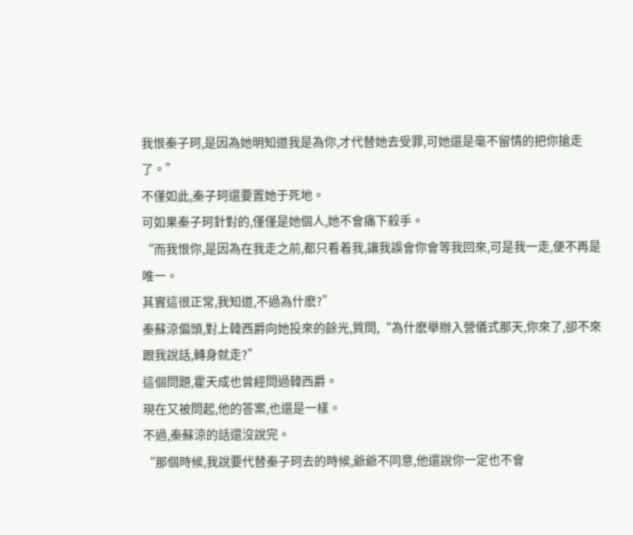我恨秦子珂,是因為她明知道我是為你,才代替她去受罪,可她還是毫不留情的把你搶走了。”
不僅如此,秦子珂還要置她于死地。
可如果秦子珂針對的,僅僅是她個人,她不會痛下殺手。
“而我恨你,是因為在我走之前,都只看着我,讓我誤會你會等我回來,可是我一走,便不再是唯一。
其實這很正常,我知道,不過為什麽?”
秦蘇涼偏頭,對上韓西爵向她投來的餘光,質問,“為什麽舉辦入營儀式那天,你來了,卻不來跟我說話,轉身就走?”
這個問題,霍天成也曾經問過韓西爵。
現在又被問起,他的答案,也還是一樣。
不過,秦蘇涼的話還沒說完。
“那個時候,我說要代替秦子珂去的時候,爺爺不同意,他還說你一定也不會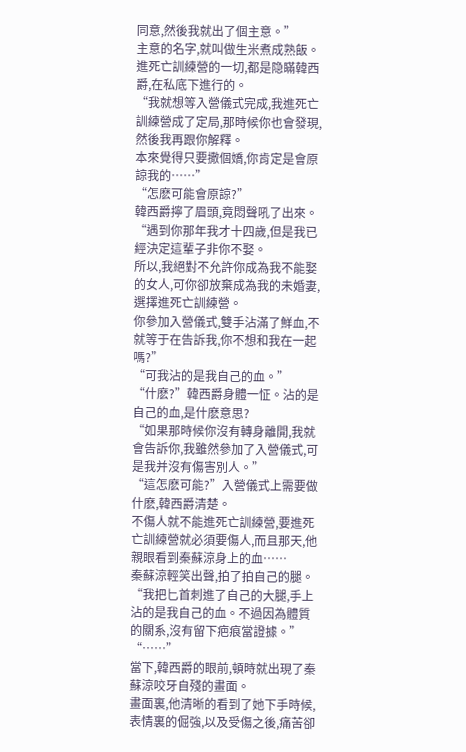同意,然後我就出了個主意。”
主意的名字,就叫做生米煮成熟飯。
進死亡訓練營的一切,都是隐瞞韓西爵,在私底下進行的。
“我就想等入營儀式完成,我進死亡訓練營成了定局,那時候你也會發現,然後我再跟你解釋。
本來覺得只要撒個嬌,你肯定是會原諒我的……”
“怎麽可能會原諒?”
韓西爵擰了眉頭,竟悶聲吼了出來。
“遇到你那年我才十四歲,但是我已經決定這輩子非你不娶。
所以,我絕對不允許你成為我不能娶的女人,可你卻放棄成為我的未婚妻,選擇進死亡訓練營。
你參加入營儀式,雙手沾滿了鮮血,不就等于在告訴我,你不想和我在一起嗎?”
“可我沾的是我自己的血。”
“什麽?”韓西爵身體一怔。沾的是自己的血,是什麽意思?
“如果那時候你沒有轉身離開,我就會告訴你,我雖然參加了入營儀式,可是我并沒有傷害別人。”
“這怎麽可能?”入營儀式上需要做什麽,韓西爵清楚。
不傷人就不能進死亡訓練營,要進死亡訓練營就必須要傷人,而且那天,他親眼看到秦蘇涼身上的血……
秦蘇涼輕笑出聲,拍了拍自己的腿。
“我把匕首刺進了自己的大腿,手上沾的是我自己的血。不過因為體質的關系,沒有留下疤痕當證據。”
“……”
當下,韓西爵的眼前,頓時就出現了秦蘇涼咬牙自殘的畫面。
畫面裏,他清晰的看到了她下手時候,表情裏的倔強,以及受傷之後,痛苦卻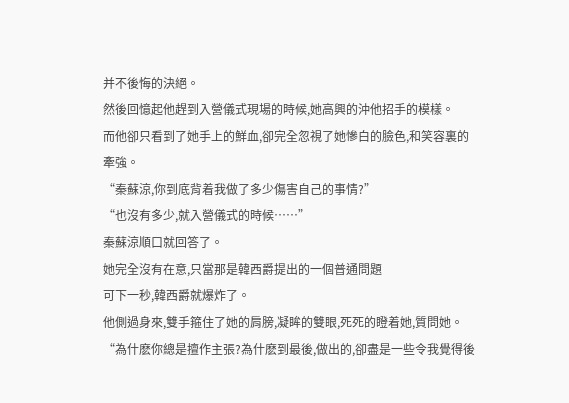并不後悔的決絕。
然後回憶起他趕到入營儀式現場的時候,她高興的沖他招手的模樣。
而他卻只看到了她手上的鮮血,卻完全忽視了她慘白的臉色,和笑容裏的牽強。
“秦蘇涼,你到底背着我做了多少傷害自己的事情?”
“也沒有多少,就入營儀式的時候……”
秦蘇涼順口就回答了。
她完全沒有在意,只當那是韓西爵提出的一個普通問題
可下一秒,韓西爵就爆炸了。
他側過身來,雙手箍住了她的肩膀,凝眸的雙眼,死死的瞪着她,質問她。
“為什麽你總是擅作主張?為什麽到最後,做出的,卻盡是一些令我覺得後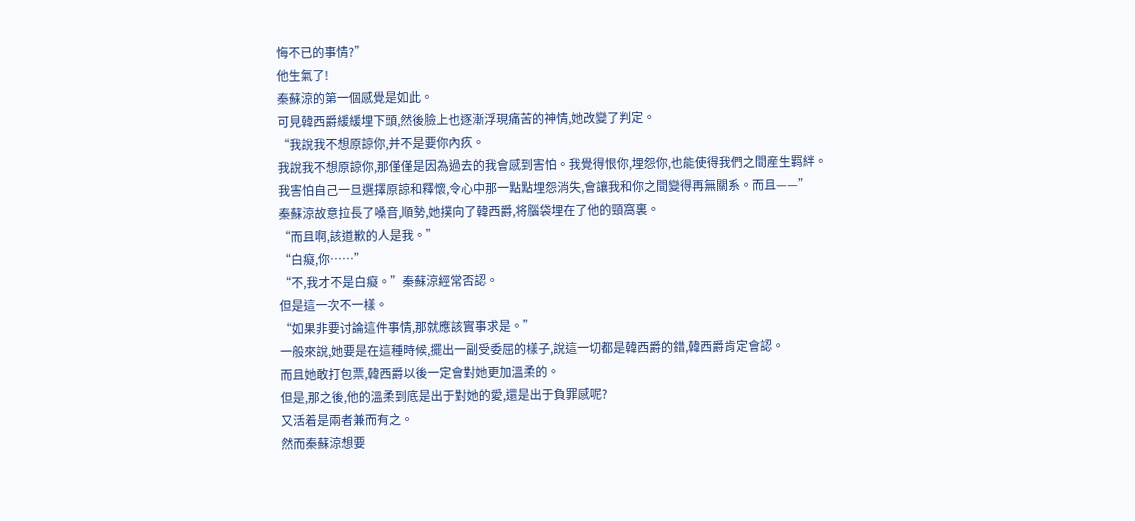悔不已的事情?”
他生氣了!
秦蘇涼的第一個感覺是如此。
可見韓西爵緩緩埋下頭,然後臉上也逐漸浮現痛苦的神情,她改變了判定。
“我說我不想原諒你,并不是要你內疚。
我說我不想原諒你,那僅僅是因為過去的我會感到害怕。我覺得恨你,埋怨你,也能使得我們之間産生羁絆。
我害怕自己一旦選擇原諒和釋懷,令心中那一點點埋怨消失,會讓我和你之間變得再無關系。而且——”
秦蘇涼故意拉長了嗓音,順勢,她撲向了韓西爵,将腦袋埋在了他的頸窩裏。
“而且啊,該道歉的人是我。”
“白癡,你……”
“不,我才不是白癡。”秦蘇涼經常否認。
但是這一次不一樣。
“如果非要讨論這件事情,那就應該實事求是。”
一般來說,她要是在這種時候,擺出一副受委屈的樣子,說這一切都是韓西爵的錯,韓西爵肯定會認。
而且她敢打包票,韓西爵以後一定會對她更加溫柔的。
但是,那之後,他的溫柔到底是出于對她的愛,還是出于負罪感呢?
又活着是兩者兼而有之。
然而秦蘇涼想要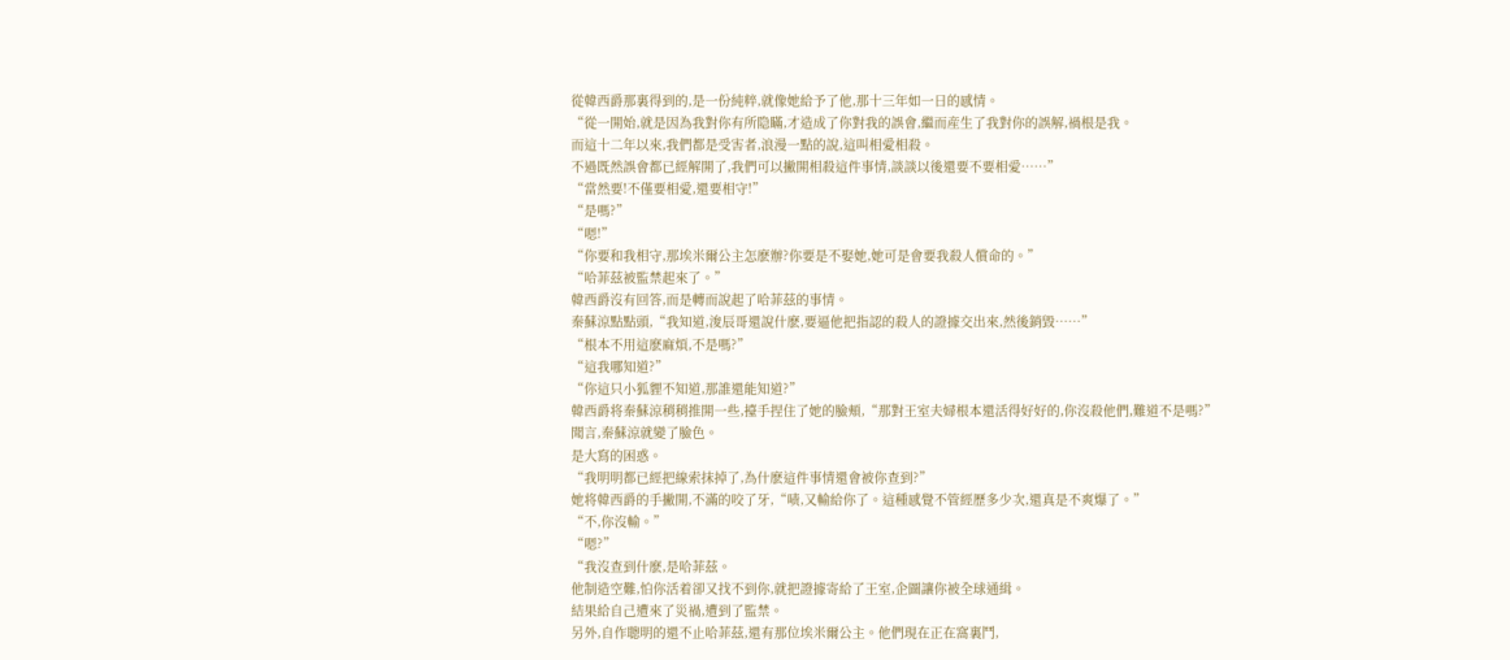從韓西爵那裏得到的,是一份純粹,就像她給予了他,那十三年如一日的感情。
“從一開始,就是因為我對你有所隐瞞,才造成了你對我的誤會,繼而産生了我對你的誤解,禍根是我。
而這十二年以來,我們都是受害者,浪漫一點的說,這叫相愛相殺。
不過既然誤會都已經解開了,我們可以撇開相殺這件事情,談談以後還要不要相愛……”
“當然要!不僅要相愛,還要相守!”
“是嗎?”
“嗯!”
“你要和我相守,那埃米爾公主怎麽辦?你要是不娶她,她可是會要我殺人償命的。”
“哈菲茲被監禁起來了。”
韓西爵沒有回答,而是轉而說起了哈菲茲的事情。
秦蘇涼點點頭,“我知道,浚辰哥還說什麽,要逼他把指認的殺人的證據交出來,然後銷毀……”
“根本不用這麽麻煩,不是嗎?”
“這我哪知道?”
“你這只小狐貍不知道,那誰還能知道?”
韓西爵将秦蘇涼稍稍推開一些,擡手捏住了她的臉頰,“那對王室夫婦根本還活得好好的,你沒殺他們,難道不是嗎?”
聞言,秦蘇涼就變了臉色。
是大寫的困惑。
“我明明都已經把線索抹掉了,為什麽這件事情還會被你查到?”
她将韓西爵的手撇開,不滿的咬了牙,“啧,又輸給你了。這種感覺不管經歷多少次,還真是不爽爆了。”
“不,你沒輸。”
“嗯?”
“我沒查到什麽,是哈菲茲。
他制造空難,怕你活着卻又找不到你,就把證據寄給了王室,企圖讓你被全球通緝。
結果給自己遭來了災禍,遭到了監禁。
另外,自作聰明的還不止哈菲茲,還有那位埃米爾公主。他們現在正在窩裏鬥,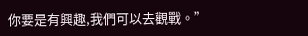你要是有興趣,我們可以去觀戰。”